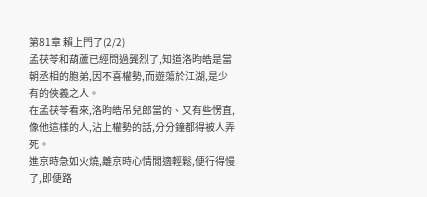第81章 賴上門了(2/2)
孟茯苓和葫蘆已經問過龔烈了,知道洛昀皓是當朝丞相的胞弟,因不喜權勢,而遊蕩於江湖,是少有的俠義之人。
在孟茯苓看來,洛昀皓吊兒郎當的、又有些愣直,像他這樣的人,沾上權勢的話,分分鐘都得被人弄死。
進京時急如火燒,離京時心情閒適輕鬆,便行得慢了,即便路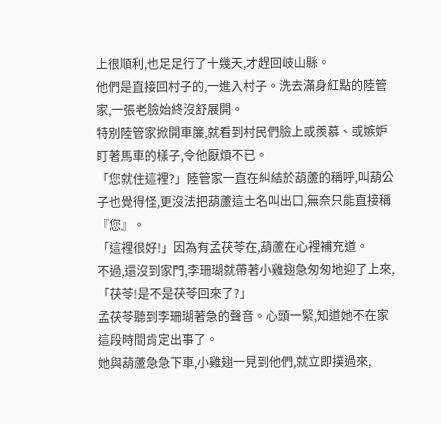上很順利,也足足行了十幾天,才趕回岐山縣。
他們是直接回村子的,一進入村子。洗去滿身紅點的陸管家,一張老臉始終沒舒展開。
特別陸管家掀開車簾,就看到村民們臉上或羨慕、或嫉妒盯著馬車的樣子,令他厭煩不已。
「您就住這裡?」陸管家一直在糾結於葫蘆的稱呼,叫葫公子也覺得怪,更沒法把葫蘆這土名叫出口,無奈只能直接稱『您』。
「這裡很好!」因為有孟茯苓在,葫蘆在心裡補充道。
不過,還沒到家門,李珊瑚就帶著小雞翅急匆匆地迎了上來,「茯苓!是不是茯苓回來了?」
孟茯苓聽到李珊瑚著急的聲音。心頭一緊,知道她不在家這段時間肯定出事了。
她與葫蘆急急下車,小雞翅一見到他們,就立即撲過來,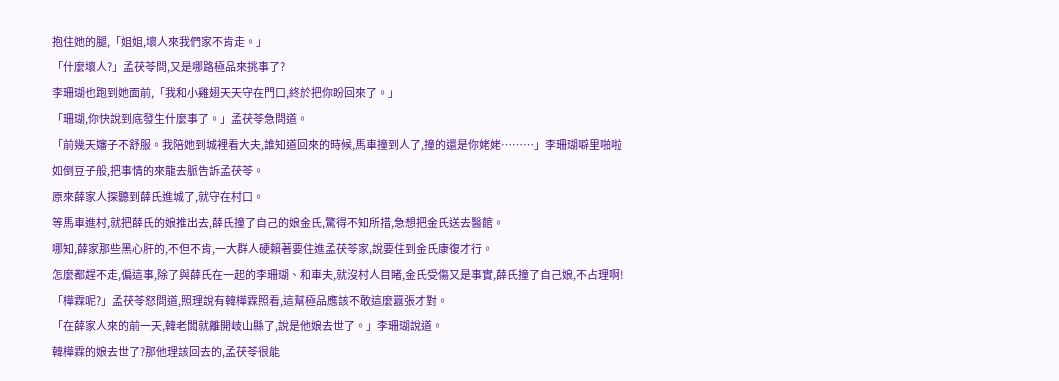抱住她的腿,「姐姐,壞人來我們家不肯走。」
「什麼壞人?」孟茯苓問,又是哪路極品來挑事了?
李珊瑚也跑到她面前,「我和小雞翅天天守在門口,終於把你盼回來了。」
「珊瑚,你快說到底發生什麼事了。」孟茯苓急問道。
「前幾天嬸子不舒服。我陪她到城裡看大夫,誰知道回來的時候,馬車撞到人了,撞的還是你姥姥………」李珊瑚噼里啪啦如倒豆子般,把事情的來龍去脈告訴孟茯苓。
原來薛家人探聽到薛氏進城了,就守在村口。
等馬車進村,就把薛氏的娘推出去,薛氏撞了自己的娘金氏,驚得不知所措,急想把金氏送去醫館。
哪知,薛家那些黑心肝的,不但不肯,一大群人硬賴著要住進孟茯苓家,說要住到金氏康復才行。
怎麼都趕不走,偏這事,除了與薛氏在一起的李珊瑚、和車夫,就沒村人目睹,金氏受傷又是事實,薛氏撞了自己娘,不占理啊!
「樺霖呢?」孟茯苓怒問道,照理說有韓樺霖照看,這幫極品應該不敢這麼囂張才對。
「在薛家人來的前一天,韓老闆就離開岐山縣了,說是他娘去世了。」李珊瑚說道。
韓樺霖的娘去世了?那他理該回去的,孟茯苓很能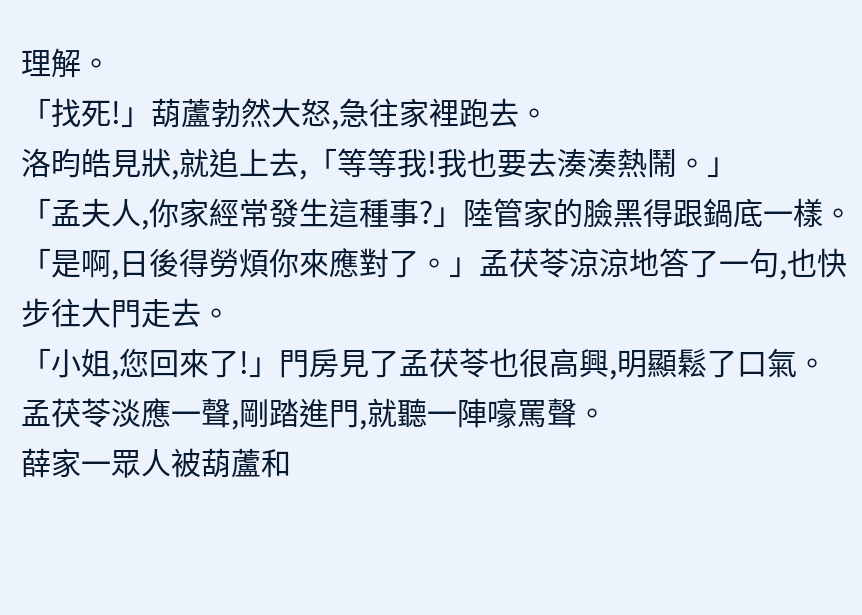理解。
「找死!」葫蘆勃然大怒,急往家裡跑去。
洛昀皓見狀,就追上去,「等等我!我也要去湊湊熱鬧。」
「孟夫人,你家經常發生這種事?」陸管家的臉黑得跟鍋底一樣。
「是啊,日後得勞煩你來應對了。」孟茯苓涼涼地答了一句,也快步往大門走去。
「小姐,您回來了!」門房見了孟茯苓也很高興,明顯鬆了口氣。
孟茯苓淡應一聲,剛踏進門,就聽一陣嚎罵聲。
薛家一眾人被葫蘆和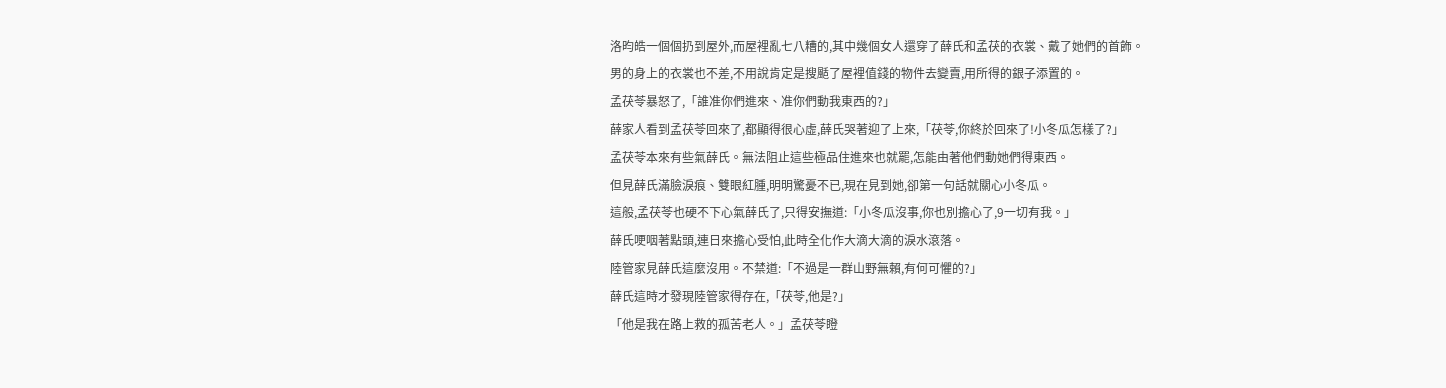洛昀皓一個個扔到屋外,而屋裡亂七八糟的,其中幾個女人還穿了薛氏和孟茯的衣裳、戴了她們的首飾。
男的身上的衣裳也不差,不用說肯定是搜颳了屋裡值錢的物件去變賣,用所得的銀子添置的。
孟茯苓暴怒了,「誰准你們進來、准你們動我東西的?」
薛家人看到孟茯苓回來了,都顯得很心虛,薛氏哭著迎了上來,「茯苓,你終於回來了!小冬瓜怎樣了?」
孟茯苓本來有些氣薛氏。無法阻止這些極品住進來也就罷,怎能由著他們動她們得東西。
但見薛氏滿臉淚痕、雙眼紅腫,明明驚憂不已,現在見到她,卻第一句話就關心小冬瓜。
這般,孟茯苓也硬不下心氣薛氏了,只得安撫道:「小冬瓜沒事,你也別擔心了,9一切有我。」
薛氏哽咽著點頭,連日來擔心受怕,此時全化作大滴大滴的淚水滾落。
陸管家見薛氏這麼沒用。不禁道:「不過是一群山野無賴,有何可懼的?」
薛氏這時才發現陸管家得存在,「茯苓,他是?」
「他是我在路上救的孤苦老人。」孟茯苓瞪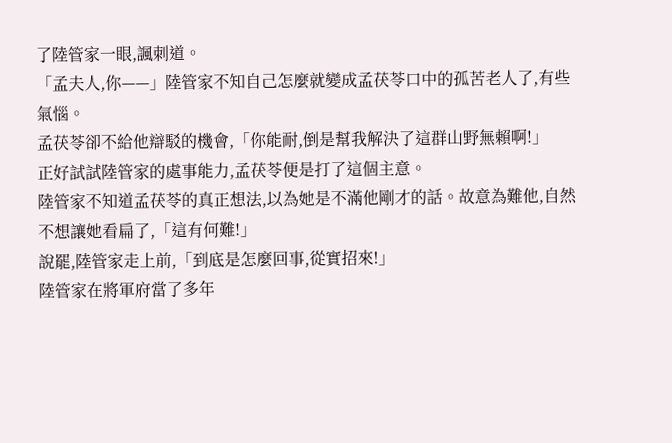了陸管家一眼,諷刺道。
「孟夫人,你——」陸管家不知自己怎麼就變成孟茯苓口中的孤苦老人了,有些氣惱。
孟茯苓卻不給他辯駁的機會,「你能耐,倒是幫我解決了這群山野無賴啊!」
正好試試陸管家的處事能力,孟茯苓便是打了這個主意。
陸管家不知道孟茯苓的真正想法,以為她是不滿他剛才的話。故意為難他,自然不想讓她看扁了,「這有何難!」
說罷,陸管家走上前,「到底是怎麼回事,從實招來!」
陸管家在將軍府當了多年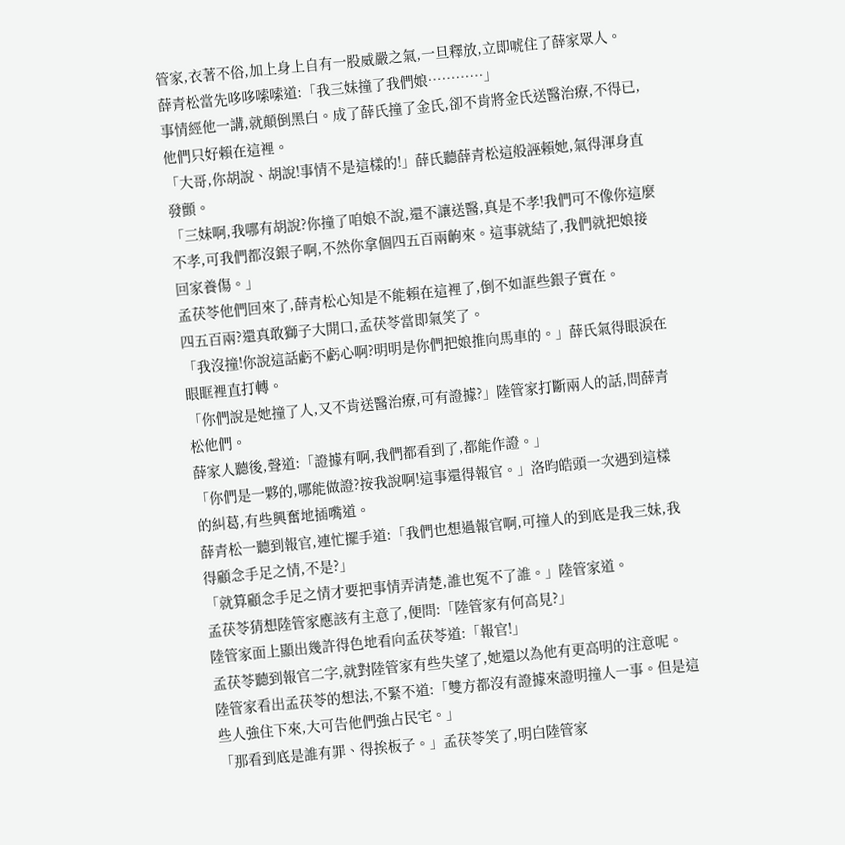管家,衣著不俗,加上身上自有一股威嚴之氣,一旦釋放,立即唬住了薛家眾人。
薛青松當先哆哆嗦嗦道:「我三妹撞了我們娘…………」
事情經他一講,就顛倒黑白。成了薛氏撞了金氏,卻不肯將金氏送醫治療,不得已,他們只好賴在這裡。
「大哥,你胡說、胡說!事情不是這樣的!」薛氏聽薛青松這般誣賴她,氣得渾身直發顫。
「三妹啊,我哪有胡說?你撞了咱娘不說,還不讓送醫,真是不孝!我們可不像你這麼不孝,可我們都沒銀子啊,不然你拿個四五百兩齣來。這事就結了,我們就把娘接回家養傷。」
孟茯苓他們回來了,薛青松心知是不能賴在這裡了,倒不如誆些銀子實在。
四五百兩?還真敢獅子大開口,孟茯苓當即氣笑了。
「我沒撞!你說這話虧不虧心啊?明明是你們把娘推向馬車的。」薛氏氣得眼淚在眼眶裡直打轉。
「你們說是她撞了人,又不肯送醫治療,可有證據?」陸管家打斷兩人的話,問薛青松他們。
薛家人聽後,聲道:「證據有啊,我們都看到了,都能作證。」
「你們是一夥的,哪能做證?按我說啊!這事還得報官。」洛昀皓頭一次遇到這樣的糾葛,有些興奮地插嘴道。
薛青松一聽到報官,連忙擺手道:「我們也想過報官啊,可撞人的到底是我三妹,我得顧念手足之情,不是?」
「就算顧念手足之情才要把事情弄清楚,誰也冤不了誰。」陸管家道。
孟茯苓猜想陸管家應該有主意了,便問:「陸管家有何高見?」
陸管家面上顯出幾許得色地看向孟茯苓道:「報官!」
孟茯苓聽到報官二字,就對陸管家有些失望了,她還以為他有更高明的注意呢。
陸管家看出孟茯苓的想法,不緊不道:「雙方都沒有證據來證明撞人一事。但是這些人強住下來,大可告他們強占民宅。」
「那看到底是誰有罪、得挨板子。」孟茯苓笑了,明白陸管家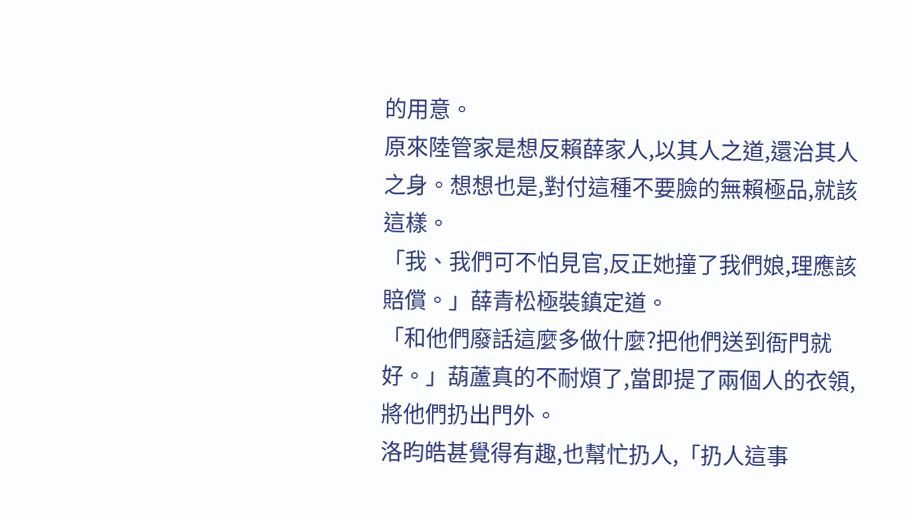的用意。
原來陸管家是想反賴薛家人,以其人之道,還治其人之身。想想也是,對付這種不要臉的無賴極品,就該這樣。
「我、我們可不怕見官,反正她撞了我們娘,理應該賠償。」薛青松極裝鎮定道。
「和他們廢話這麼多做什麼?把他們送到衙門就好。」葫蘆真的不耐煩了,當即提了兩個人的衣領,將他們扔出門外。
洛昀皓甚覺得有趣,也幫忙扔人,「扔人這事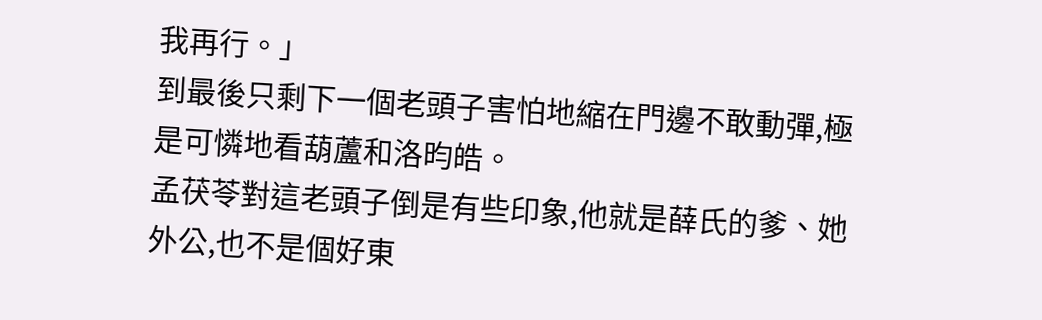我再行。」
到最後只剩下一個老頭子害怕地縮在門邊不敢動彈,極是可憐地看葫蘆和洛昀皓。
孟茯苓對這老頭子倒是有些印象,他就是薛氏的爹、她外公,也不是個好東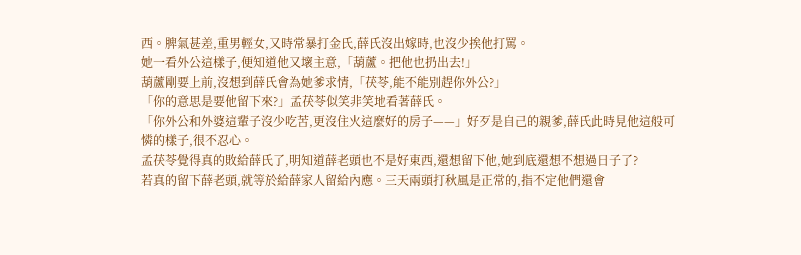西。脾氣甚差,重男輕女,又時常暴打金氏,薛氏沒出嫁時,也沒少挨他打罵。
她一看外公這樣子,便知道他又壞主意,「葫蘆。把他也扔出去!」
葫蘆剛要上前,沒想到薛氏會為她爹求情,「茯苓,能不能別趕你外公?」
「你的意思是要他留下來?」孟茯苓似笑非笑地看著薛氏。
「你外公和外婆這輩子沒少吃苦,更沒住火這麼好的房子——」好歹是自己的親爹,薛氏此時見他這般可憐的樣子,很不忍心。
孟茯苓覺得真的敗給薛氏了,明知道薛老頭也不是好東西,還想留下他,她到底還想不想過日子了?
若真的留下薛老頭,就等於給薛家人留給內應。三天兩頭打秋風是正常的,指不定他們還會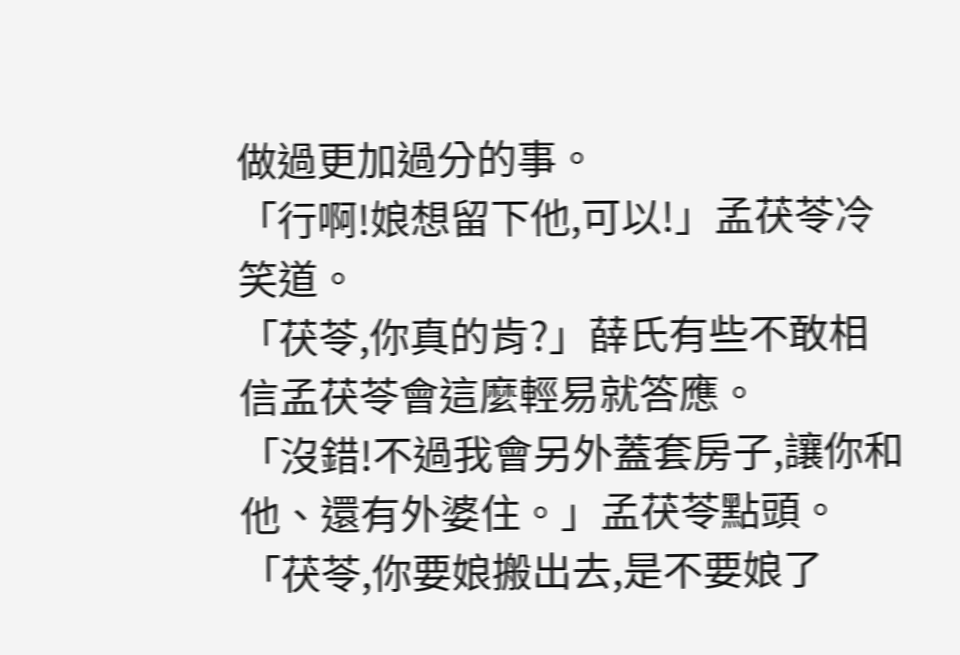做過更加過分的事。
「行啊!娘想留下他,可以!」孟茯苓冷笑道。
「茯苓,你真的肯?」薛氏有些不敢相信孟茯苓會這麼輕易就答應。
「沒錯!不過我會另外蓋套房子,讓你和他、還有外婆住。」孟茯苓點頭。
「茯苓,你要娘搬出去,是不要娘了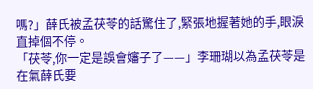嗎?」薛氏被孟茯苓的話驚住了,緊張地握著她的手,眼淚直掉個不停。
「茯苓,你一定是誤會嬸子了——」李珊瑚以為孟茯苓是在氣薛氏要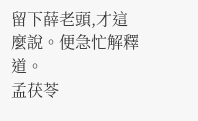留下薛老頭,才這麼說。便急忙解釋道。
孟茯苓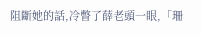阻斷她的話,冷瞥了薛老頭一眼,「珊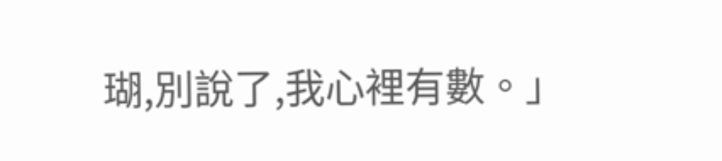瑚,別說了,我心裡有數。」